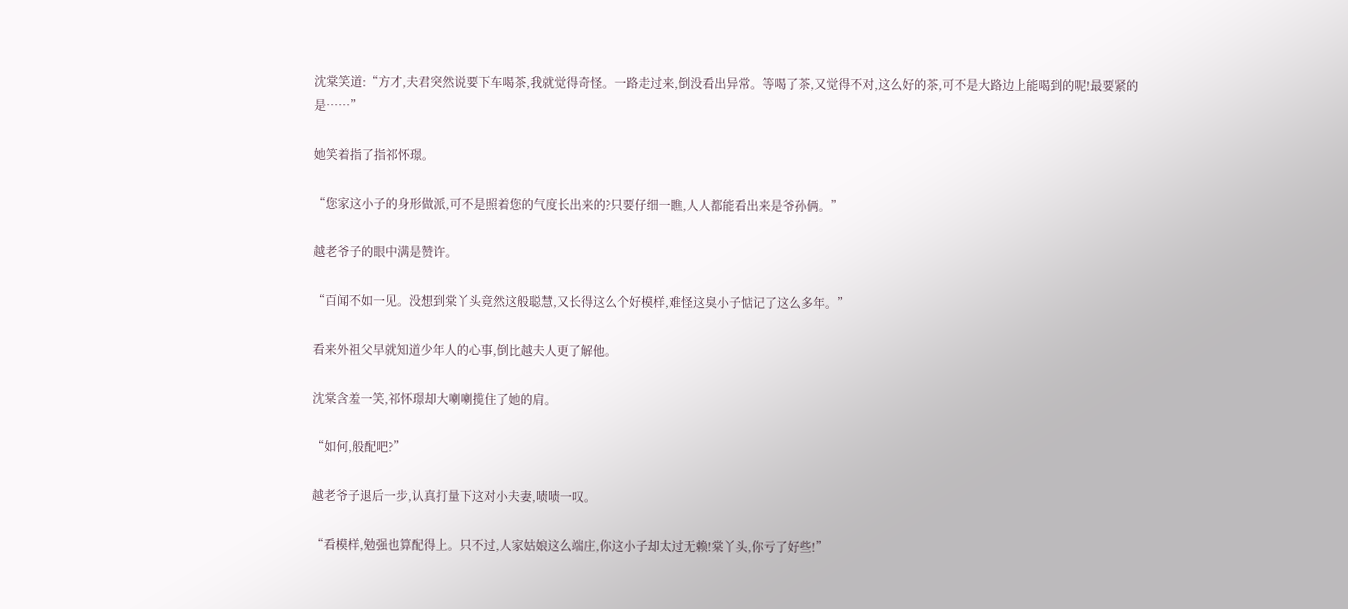沈棠笑道:“方才,夫君突然说要下车喝茶,我就觉得奇怪。一路走过来,倒没看出异常。等喝了茶,又觉得不对,这么好的茶,可不是大路边上能喝到的呢!最要紧的是……”

她笑着指了指祁怀璟。

“您家这小子的身形做派,可不是照着您的气度长出来的?只要仔细一瞧,人人都能看出来是爷孙俩。”

越老爷子的眼中满是赞许。

“百闻不如一见。没想到棠丫头竟然这般聪慧,又长得这么个好模样,难怪这臭小子惦记了这么多年。”

看来外祖父早就知道少年人的心事,倒比越夫人更了解他。

沈棠含羞一笑,祁怀璟却大喇喇揽住了她的肩。

“如何,般配吧?”

越老爷子退后一步,认真打量下这对小夫妻,啧啧一叹。

“看模样,勉强也算配得上。只不过,人家姑娘这么端庄,你这小子却太过无赖!棠丫头,你亏了好些!”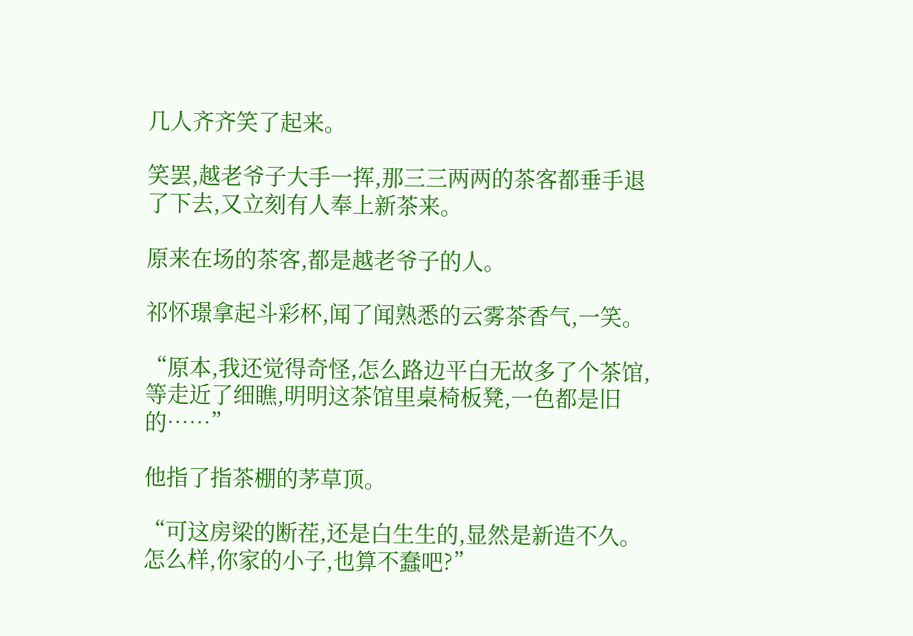几人齐齐笑了起来。

笑罢,越老爷子大手一挥,那三三两两的茶客都垂手退了下去,又立刻有人奉上新茶来。

原来在场的茶客,都是越老爷子的人。

祁怀璟拿起斗彩杯,闻了闻熟悉的云雾茶香气,一笑。

“原本,我还觉得奇怪,怎么路边平白无故多了个茶馆,等走近了细瞧,明明这茶馆里桌椅板凳,一色都是旧的……”

他指了指茶棚的茅草顶。

“可这房梁的断茬,还是白生生的,显然是新造不久。怎么样,你家的小子,也算不蠢吧?”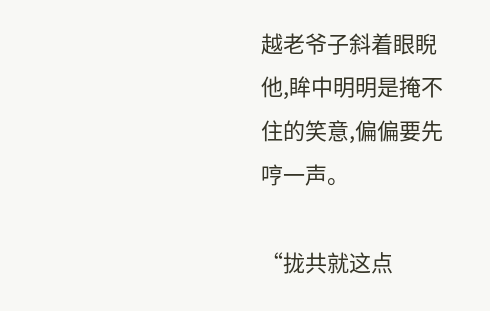越老爷子斜着眼睨他,眸中明明是掩不住的笑意,偏偏要先哼一声。

“拢共就这点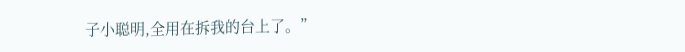子小聪明,全用在拆我的台上了。”